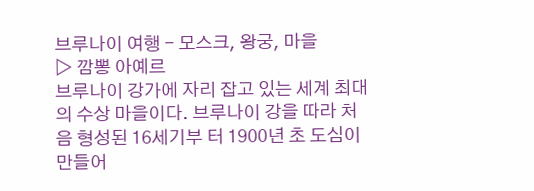브루나이 여행 - 모스크, 왕궁, 마을
▷ 깜뽕 아예르
브루나이 강가에 자리 잡고 있는 세계 최대의 수상 마을이다. 브루나이 강을 따라 처음 형성된 16세기부 터 1900년 초 도심이 만들어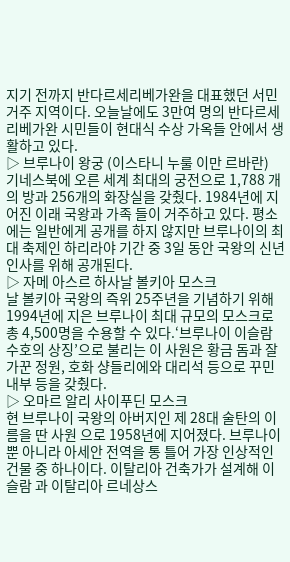지기 전까지 반다르세리베가완을 대표했던 서민 거주 지역이다. 오늘날에도 3만여 명의 반다르세리베가완 시민들이 현대식 수상 가옥들 안에서 생활하고 있다.
▷ 브루나이 왕궁 (이스타니 누룰 이만 르바란)
기네스북에 오른 세계 최대의 궁전으로 1,788 개의 방과 256개의 화장실을 갖췄다. 1984년에 지어진 이래 국왕과 가족 들이 거주하고 있다. 평소에는 일반에게 공개를 하지 않지만 브루나이의 최대 축제인 하리라야 기간 중 3일 동안 국왕의 신년인사를 위해 공개된다.
▷ 자메 아스르 하사날 볼키아 모스크
날 볼키아 국왕의 즉위 25주년을 기념하기 위해 1994년에 지은 브루나이 최대 규모의 모스크로 총 4,500명을 수용할 수 있다.‘브루나이 이슬람 수호의 상징’으로 불리는 이 사원은 황금 돔과 잘 가꾼 정원, 호화 샹들리에와 대리석 등으로 꾸민 내부 등을 갖췄다.
▷ 오마르 알리 사이푸딘 모스크
현 브루나이 국왕의 아버지인 제 28대 술탄의 이름을 딴 사원 으로 1958년에 지어졌다. 브루나이뿐 아니라 아세안 전역을 통 틀어 가장 인상적인 건물 중 하나이다. 이탈리아 건축가가 설계해 이슬람 과 이탈리아 르네상스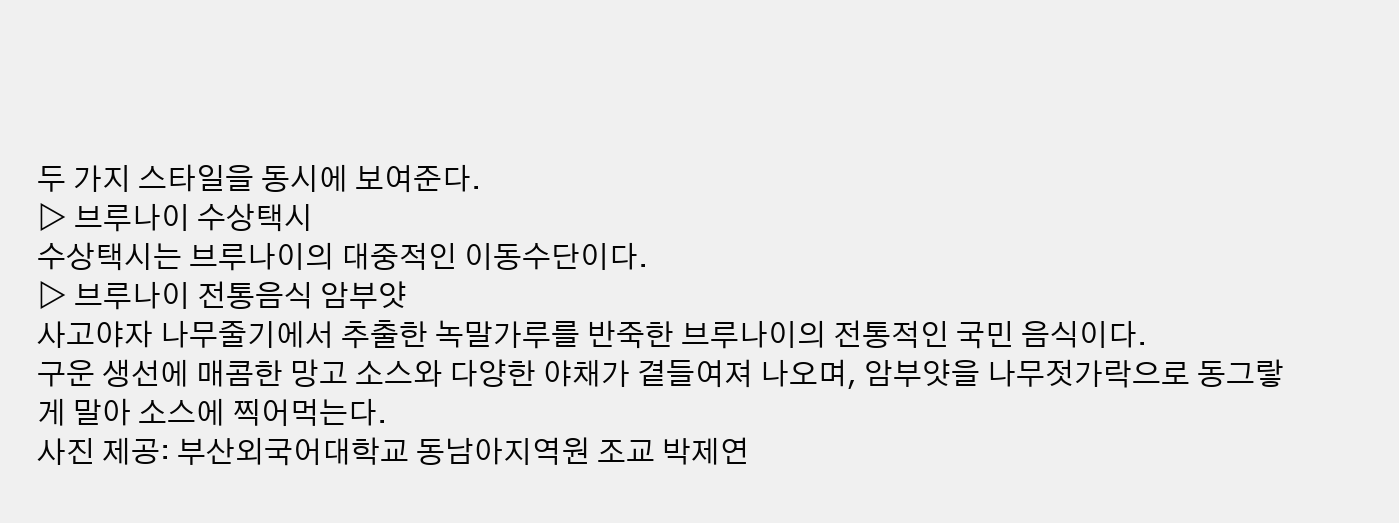두 가지 스타일을 동시에 보여준다.
▷ 브루나이 수상택시
수상택시는 브루나이의 대중적인 이동수단이다.
▷ 브루나이 전통음식 암부얏
사고야자 나무줄기에서 추출한 녹말가루를 반죽한 브루나이의 전통적인 국민 음식이다.
구운 생선에 매콤한 망고 소스와 다양한 야채가 곁들여져 나오며, 암부얏을 나무젓가락으로 동그랗게 말아 소스에 찍어먹는다.
사진 제공: 부산외국어대학교 동남아지역원 조교 박제연